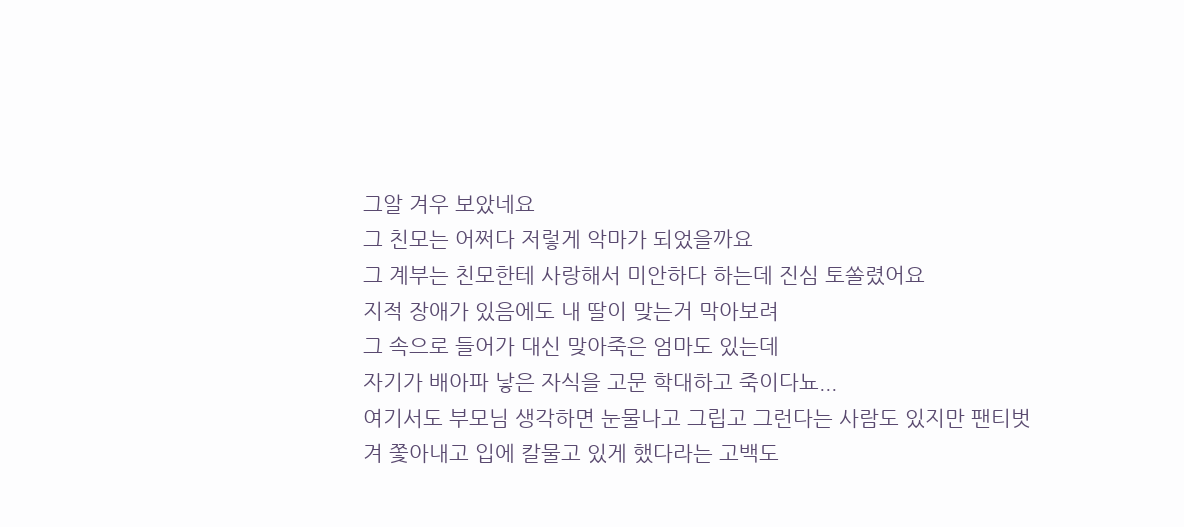그알 겨우 보았네요
그 친모는 어쩌다 저렇게 악마가 되었을까요
그 계부는 친모한테 사랑해서 미안하다 하는데 진심 토쏠렸어요
지적 장애가 있음에도 내 딸이 맞는거 막아보려
그 속으로 들어가 대신 맞아죽은 엄마도 있는데
자기가 배아파 낳은 자식을 고문 학대하고 죽이다뇨...
여기서도 부모님 생각하면 눈물나고 그립고 그런다는 사람도 있지만 팬티벗겨 쫓아내고 입에 칼물고 있게 했다라는 고백도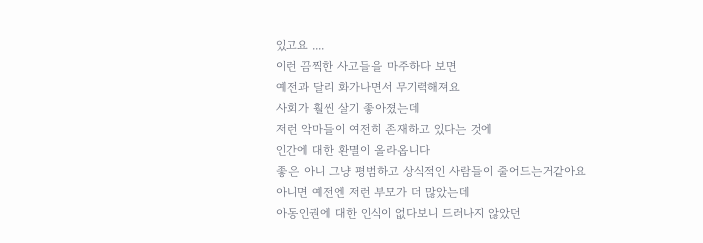있고요 ....
이런 끔찍한 사고들을 마주하다 보면
예전과 달리 화가나면서 무기력해져요
사회가 훨씬 살기 좋아졌는데
저런 악마들이 여전히 존재하고 있다는 것에
인간에 대한 환멸이 올라옵니다
좋은 아니 그냥 평범하고 상식적인 사람들이 줄어드는거같아요
아니면 예전엔 저런 부모가 더 많았는데
아동인권에 대한 인식이 없다보니 드러나지 않았던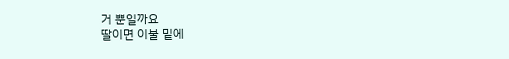거 뿐일까요
딸이면 이불 밑에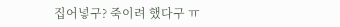집어넣구? 죽이려 했다구 ㅠ